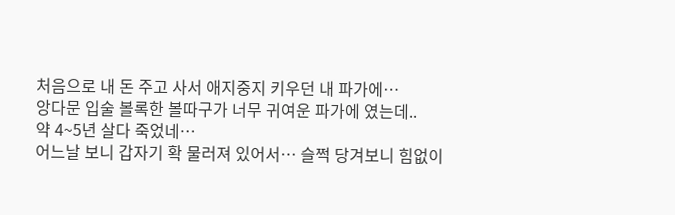처음으로 내 돈 주고 사서 애지중지 키우던 내 파가에…
앙다문 입술 볼록한 볼따구가 너무 귀여운 파가에 였는데..
약 4~5년 살다 죽었네…
어느날 보니 갑자기 확 물러져 있어서… 슬쩍 당겨보니 힘없이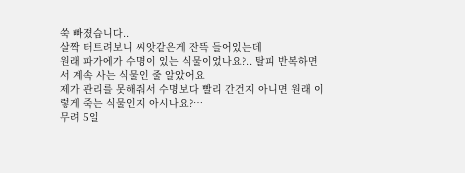쑥 빠졌습니다..
살짝 터트려보니 씨앗같은게 잔뜩 들어있는데
원래 파가에가 수명이 있는 식물이었나요?.. 탈피 반복하면서 계속 사는 식물인 줄 알았어요
제가 관리를 못해줘서 수명보다 빨리 간건지 아니면 원래 이렇게 죽는 식물인지 아시나요?…
무려 5일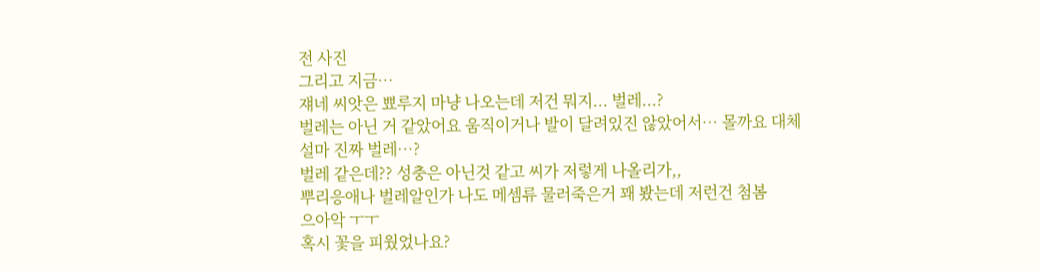전 사진
그리고 지금…
쟤네 씨앗은 뾰루지 마냥 나오는데 저건 뭐지... 벌레...?
벌레는 아닌 거 같았어요 움직이거나 발이 달려있진 않았어서… 몰까요 대체
설마 진짜 벌레…?
벌레 같은데?? 성충은 아닌것 같고 씨가 저렇게 나올리가,,
뿌리응애나 벌레알인가 나도 메셈류 물러죽은거 꽤 봤는데 저런건 첨봄
으아악 ㅜㅜ
혹시 꽃을 피웠었나요?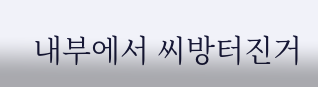내부에서 씨방터진거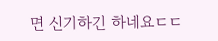면 신기하긴 하네요ㄷㄷ